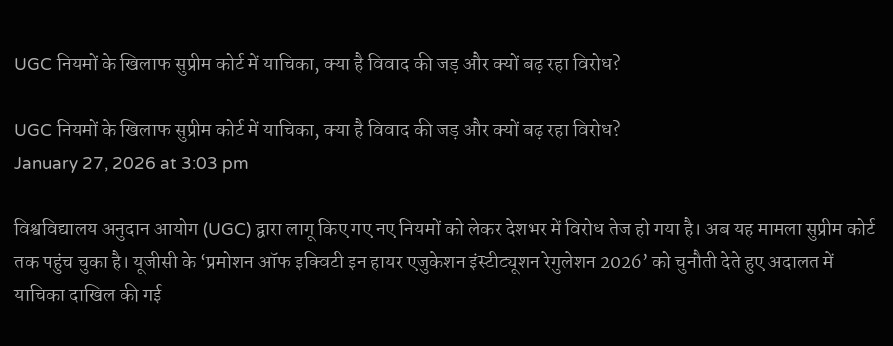UGC नियमों के खिलाफ सुप्रीम कोर्ट में याचिका, क्या है विवाद की जड़ और क्यों बढ़ रहा विरोध?

UGC नियमों के खिलाफ सुप्रीम कोर्ट में याचिका, क्या है विवाद की जड़ और क्यों बढ़ रहा विरोध?
January 27, 2026 at 3:03 pm

विश्वविद्यालय अनुदान आयोग (UGC) द्वारा लागू किए गए नए नियमों को लेकर देशभर में विरोध तेज हो गया है। अब यह मामला सुप्रीम कोर्ट तक पहुंच चुका है। यूजीसी के ‘प्रमोशन ऑफ इक्विटी इन हायर एजुकेशन इंस्टीट्यूशन रेगुलेशन 2026’ को चुनौती देते हुए अदालत में याचिका दाखिल की गई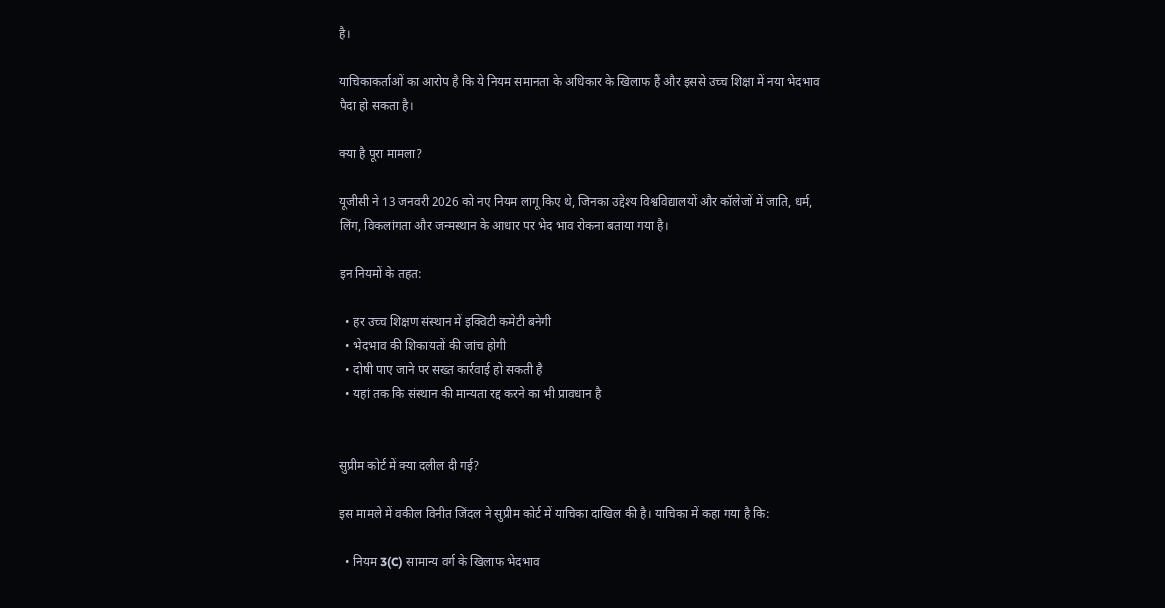है।

याचिकाकर्ताओं का आरोप है कि ये नियम समानता के अधिकार के खिलाफ हैं और इससे उच्च शिक्षा में नया भेदभाव पैदा हो सकता है।

क्या है पूरा मामला?

यूजीसी ने 13 जनवरी 2026 को नए नियम लागू किए थे, जिनका उद्देश्य विश्वविद्यालयों और कॉलेजों में जाति, धर्म, लिंग, विकलांगता और जन्मस्थान के आधार पर भेद भाव रोकना बताया गया है।

इन नियमों के तहत:

  • हर उच्च शिक्षण संस्थान में इक्विटी कमेटी बनेगी
  • भेदभाव की शिकायतों की जांच होगी
  • दोषी पाए जाने पर सख्त कार्रवाई हो सकती है
  • यहां तक कि संस्थान की मान्यता रद्द करने का भी प्रावधान है


सुप्रीम कोर्ट में क्या दलील दी गई?

इस मामले में वकील विनीत जिंदल ने सुप्रीम कोर्ट में याचिका दाखिल की है। याचिका में कहा गया है कि:

  • नियम 3(C) सामान्य वर्ग के खिलाफ भेदभाव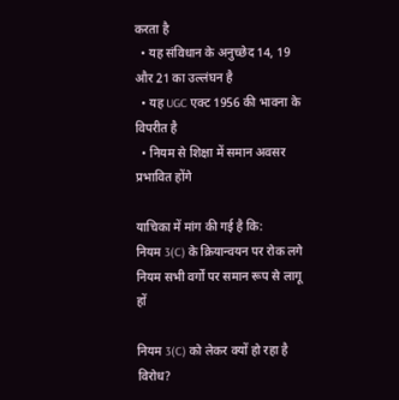करता है
  • यह संविधान के अनुच्छेद 14, 19 और 21 का उल्लंघन है
  • यह UGC एक्ट 1956 की भावना के विपरीत है
  • नियम से शिक्षा में समान अवसर प्रभावित होंगे

याचिका में मांग की गई है कि:
नियम 3(C) के क्रियान्वयन पर रोक लगे
नियम सभी वर्गों पर समान रूप से लागू हों

नियम 3(C) को लेकर क्यों हो रहा है विरोध?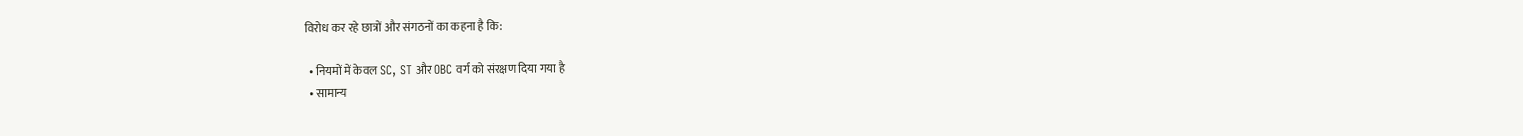विरोध कर रहे छात्रों और संगठनों का कहना है कि:

  • नियमों में केवल SC, ST और OBC वर्ग को संरक्षण दिया गया है
  • सामान्य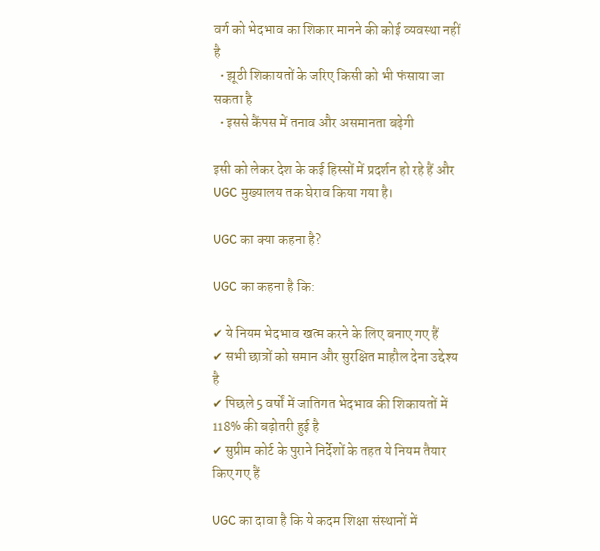वर्ग को भेदभाव का शिकार मानने की कोई व्यवस्था नहीं है
  • झूठी शिकायतों के जरिए किसी को भी फंसाया जा सकता है
  • इससे कैंपस में तनाव और असमानता बढ़ेगी

इसी को लेकर देश के कई हिस्सों में प्रदर्शन हो रहे हैं और UGC मुख्यालय तक घेराव किया गया है।

UGC का क्या कहना है?

UGC का कहना है कि:

✔ ये नियम भेदभाव खत्म करने के लिए बनाए गए हैं
✔ सभी छात्रों को समान और सुरक्षित माहौल देना उद्देश्य है
✔ पिछले 5 वर्षों में जातिगत भेदभाव की शिकायतों में 118% की बढ़ोतरी हुई है
✔ सुप्रीम कोर्ट के पुराने निर्देशों के तहत ये नियम तैयार किए गए हैं

UGC का दावा है कि ये कदम शिक्षा संस्थानों में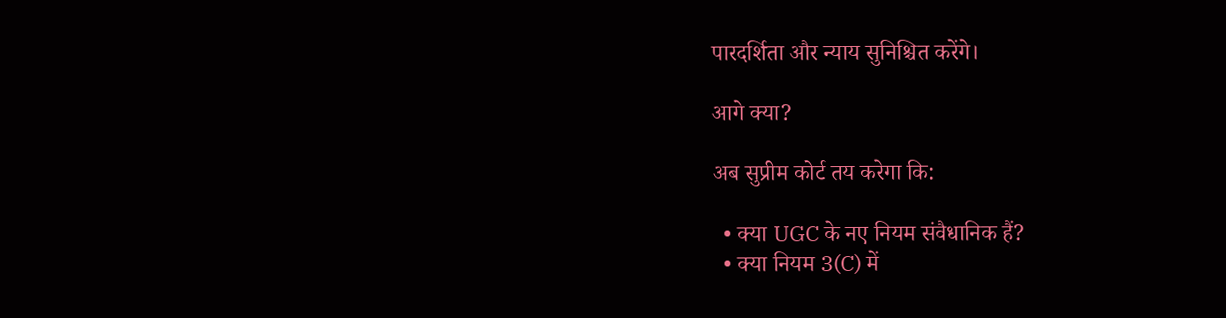पारदर्शिता और न्याय सुनिश्चित करेंगे।

आगे क्या?

अब सुप्रीम कोर्ट तय करेगा कि:

  • क्या UGC के नए नियम संवैधानिक हैं?
  • क्या नियम 3(C) में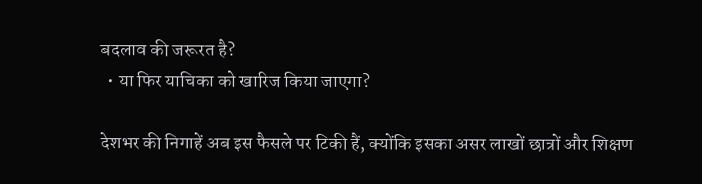बदलाव की जरूरत है?
  • या फिर याचिका को खारिज किया जाएगा?

देशभर की निगाहें अब इस फैसले पर टिकी हैं, क्योंकि इसका असर लाखों छात्रों और शिक्षण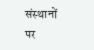संस्थानों पर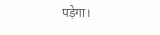पड़ेगा।